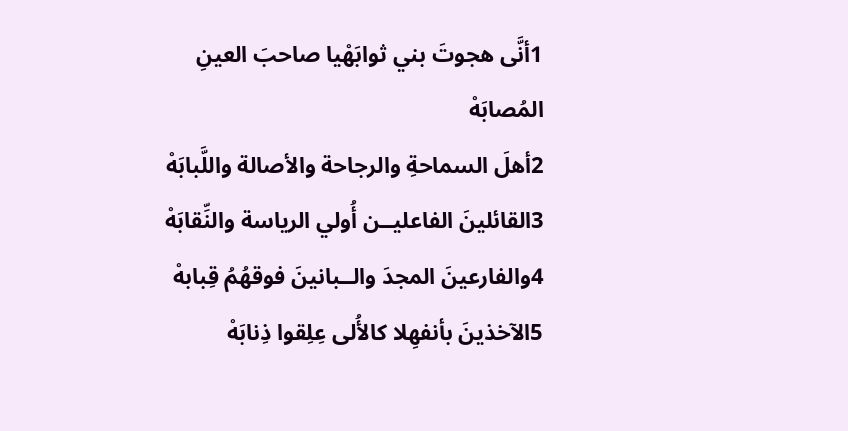1أنَّى هجوتَ بني ثوابَهْيا صاحبَ العينِ المُصابَهْ
2أهلَ السماحةِ والرجاحة والأصالة واللَّبابَهْ
3القائلينَ الفاعليــن أُولي الرياسة والنِّقابَهْ
4والفارعينَ المجدَ والــبانينَ فوقهُمُ قِبابهْ
5الآخذينَ بأنفهِلا كالأُلى عِلِقوا ذِنابَهْ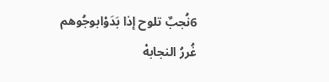6نُجبٌ تلوح إذا بَدَوْابوجُوهم غُررُ النجابهْ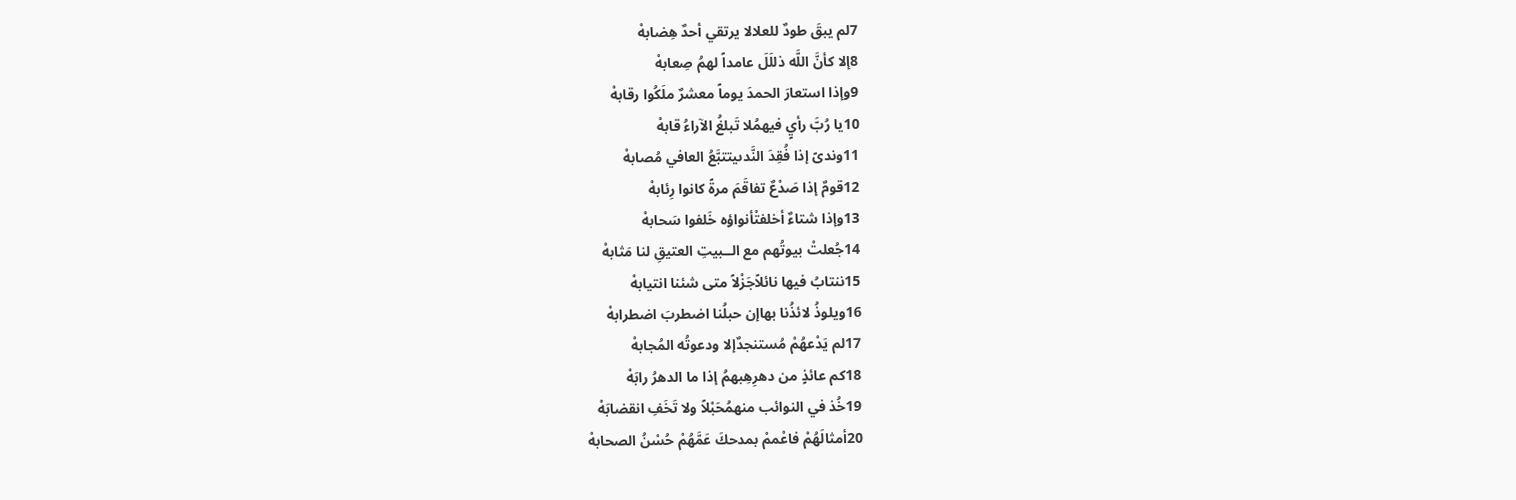7لم يبقَ طودٌ للعلالا يرتقي أحدٌ هِضابهْ
8إلا كأنَّ اللَّه ذللَلَ عامداً لهمُ صِعابهْ
9وإذا استعارَ الحمدَ يوماً معشرٌ ملَكُوا رقابهْ
10يا رُبَّ رأيٍ فيهمُلا تَبلغُ الآراءُ قابهْ
11وندىً إذا فُقِدَ النَّدىيتتبَّعُ العافي مُصابهْ
12قومٌ إذا صَدْعٌ تفاقَمَ مرةً كانوا رِئابهْ
13وإذا شتاءٌ أخلفتْأنواؤه خَلفوا سَحابهْ
14جُعلتْ بيوتُهم مع الــبيتِ العتيقِ لنا مَثابهْ
15ننتابُ فيها نائلاًجَزْلاً متى شئنا انتيابهْ
16ويلوذُ لائذُنا بهاإن حبلُنا اضطربَ اضطرابهْ
17لم يَدْعهُمْ مُستنجدٌإلا ودعوتُه المُجابهْ
18كم عائذٍ من دهرِهِبهمُ إذا ما الدهرُ رابَهْ
19خُذ في النوائب منهمُحَبْلاً ولا تَخَفِ انقضابَهْ
20أمثالَهُمْ فاعْممْ بمدحكَ عَمَّهُمْ حُسْنُ الصحابهْ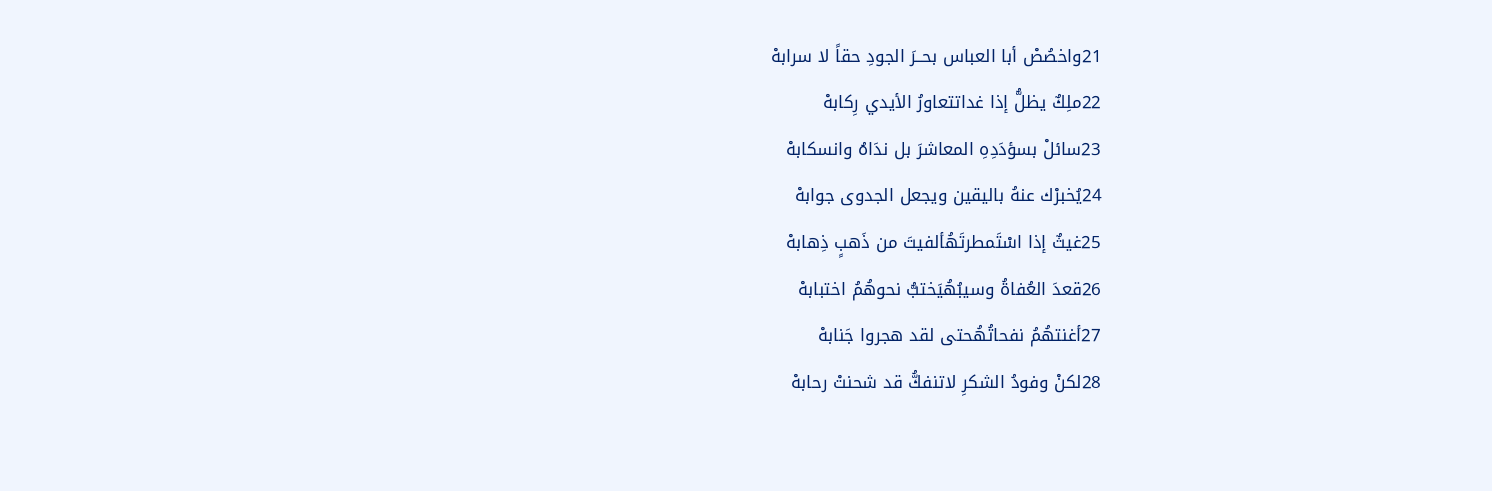21واخصُصْ أبا العباس بحــرَ الجودِ حقاً لا سرابهْ
22ملِكٌ يظلُّ إذا غداتتعاورُ الأيدي رِكابهْ
23سائلْ بسؤدَدِهِ المعاشرَ بل ندَاهُ وانسكابهْ
24يُخبرْك عنهُ باليقين ويجعل الجدوى جوابهْ
25غيثٌ إذا اسْتَمطرتَهُألفيتَ من ذَهبٍ ذِهابهْ
26قعدَ العُفاةُ وسيبُهُيَختبُّ نحوهُمُ اختبابهْ
27أغنتهُمُ نفحاتُهُحتى لقد هجروا جَنابهْ
28لكنْ وفودُ الشكرِ لاتنفكُّ قد شحنتْ رحابهْ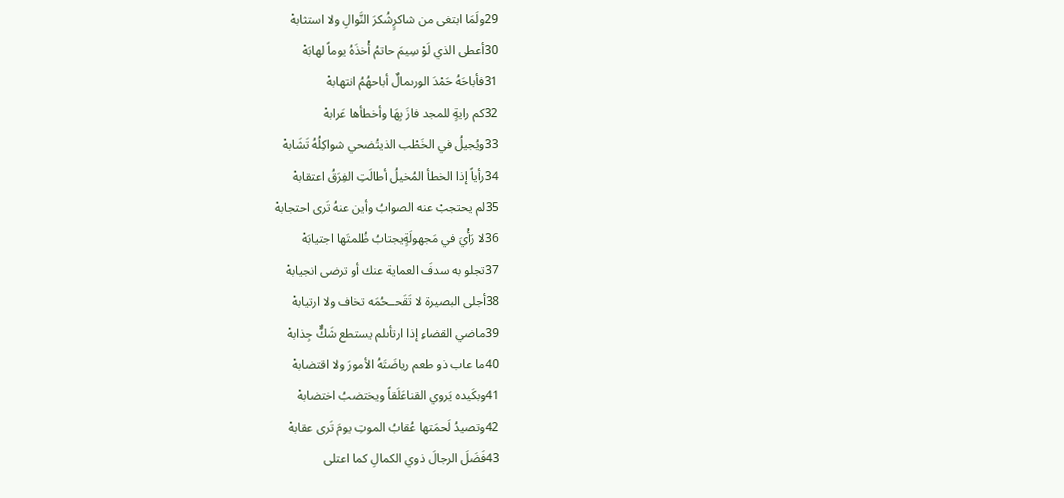29ولَمَا ابتغى من شاكرٍشُكرَ النَّوالِ ولا استثابهْ
30أعطى الذي لَوْ سِيمَ حاتمُ أْخذَهُ يوماً لهابَهْ
31فأباحَهُ حَمْدَ الورىمالٌ أباحهُمُ انتهابهْ
32كم رايةٍ للمجد فازَ بِهَا وأخطأها عَرابهْ
33ويُجيلُ في الخَطْب الذيتُضحي شواكِلُهُ تَشَابهْ
34رأياً إذا الخطأ المُخيلُ أطالَتِ الفِرَقُ اعتقابهْ
35لم يحتجبْ عنه الصوابُ وأين عنهُ تَرى احتجابهْ
36لا رَأْيَ في مَجهولَةٍيجتابُ ظُلمتَها اجتيابَهْ
37تجلو به سدفَ العماية عنك أو ترضى انجيابهْ
38أجلى البصيرة لا تَقَحــحُمَه تخاف ولا ارتيابهْ
39ماضي القضاءِ إذا ارتأىلم يستطع شَكٌّ جِذابهْ
40ما عاب ذو طعم رياضَتَهُ الأمورَ ولا اقتضابهْ
41وبكَيده يَروي القناعَلَقاً ويختضبُ اختضابهْ
42وتصيدُ لَحمَتها عُقابُ الموتِ يومَ تَرى عقابهْ
43فَضَلَ الرجالَ ذوي الكمالِ كما اعتلى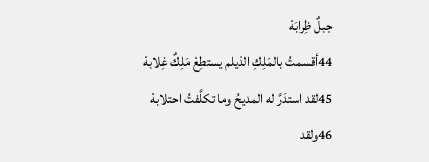جبلٌ ظِرابَهْ
44أقسمتُ بالمَلِكِ الذيلم يستطِعْ مَلِكٌ غِلابهْ
45لقد استدَرَّ له المديحُ وما تكلَّفتُ احتلابهْ
46ولقد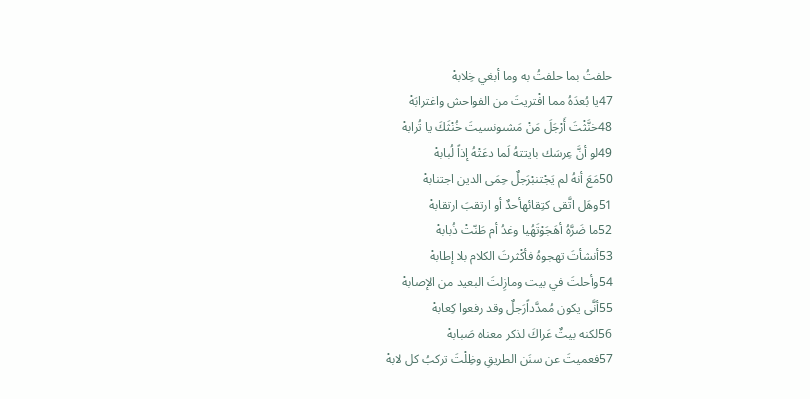حلفتُ بما حلفتُ به وما أبغي خِلابهْ
47يا بُعدَهُ مما افْتريتَ من الفواحش واغترابَهْ
48خنَّثْتَ أَرْجَلَ مَنْ مَشىونسيتَ خُنْثَكَ يا تُرابهْ
49لو أنَّ عِرسَك بايتتهُ لَما دعَتْهُ إذاً لُبابهْ
50مَعَ أنهُ لم يَجْتنبْرَجلٌ حِمَى الدين اجتنابهْ
51وهَل اتَّقى كتِقائهأحدٌ أو ارتقبَ ارتقابهْ
52ما ضَرَّهُ أهَجَوْتَهُيا وغدُ أم طَنّتْ ذُبابهْ
53أنشأتَ تهجوهُ فأكْثرتَ الكلام بلا إطابهْ
54وأحلتَ في بيت ومازِلتَ البعيد من الإصابهْ
55أنَّى يكون مُمدَّداًرَجلٌ وقد رفعوا كِعابهْ
56لكنه بيتٌ عَراكَ لذكر معناه صَبابهْ
57فعميتَ عن سنَن الطريقِ وظِلْتَ تركبُ كل لابهْ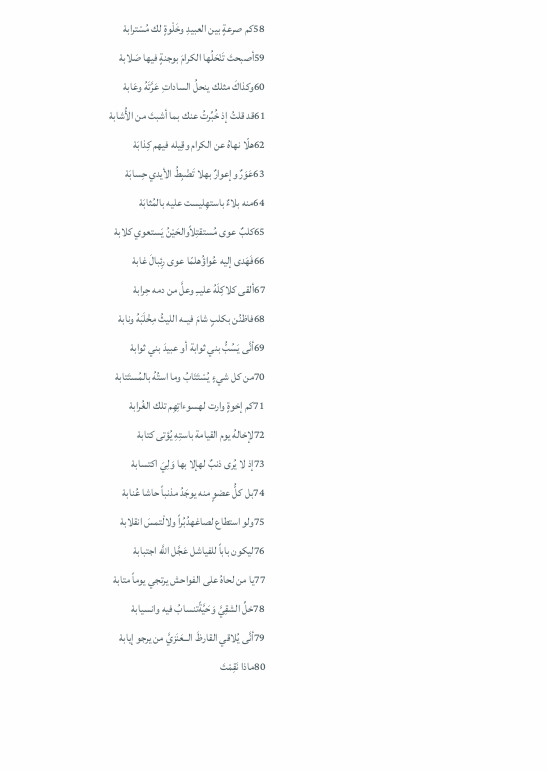58كم صرعةٍ بين العبيدِ وخَلْوةٍ لك مُسْترابهْ
59أصبحتَ تَنْحَلُها الكرامَ بوجنةٍ فيها صَلابهْ
60وكذاكَ مثلك ينحلُ الساداتِ عَرَّتَهُ وعَابهْ
61قد قلتُ إذ خُبِّرتُ عنك بما أشبتَ من الأُشابهْ
62هلّا نهاهُ عن الكرام وقِيله فيهم كِذابَهْ
63عَوَرٌ وإعوارٌ بهلا تَضْبِطُ الأيدي حِسابَهْ
64منه بلاءٌ باستهِليست عليه بالمُثابَهْ
65كلبٌ عوى مُستقتِلاًوالحَيْنُ يَستعوي كلابهْ
66فَهَدى إليه عُواؤُهلمّا عوى رِئبالَ غابهْ
67ألقى كلاكِلَهُ عليــِ وعلَّ من دمه حِرابهْ
68فاظنُن بكلبٍ شامَ فيــه الليثُ مِخْلَبَهُ ونابهْ
69أنَّى يَسُبُّ بني ثوابة أو عبيدَ بني ثوابهْ
70من كل شيءٍ يُسْتَتَابُ وما استُهُ بالمُستَتابهْ
71كم إخوةٍ وارت لهسوءاتِهِم تلك الغُرابهْ
72لإخالهُ يوم القيامة باستِهِ يُؤتى كتابهْ
73إذ لا يُرى ذنبٌ لهإلا بها وَلِيَ اكتسابهْ
74بل كلُّ عضوٍ منه يوجَدُ مذنباً حاشا عُنابهْ
75ولو استطاع لصاغهدُبُراً ولالْتمسَ انقلابهْ
76ليكون باباً للفياشل عَجَّل اللَّه اجتبابهْ
77يا من لحاهُ على الفواحش يرتجي يوماً متابهْ
78خلِّ الشقِيَّ وَحَيَّةًتنسابُ فيه وانسيابهْ
79أنَّى يُلاقي القارظَ الــعَنَزيَّ من يرجو إيابهْ
80ماذا نَقِمْتَ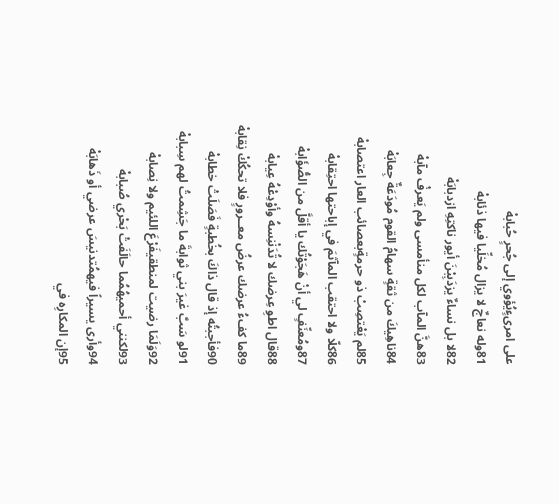على امرىءٍيُؤوي إلى جُحرٍ حُبابهْ
81وله نعاجٌ لا يزال مُخلِّيا فيها ذئابهْ
82لا بل نساءٌ يزدَبِبْنَ أيور ناكتِهِ ازدبابَهْ
83هنَّ المآب لكل منأمسى ولم يَعرفْ مآبهْ
84ناهِيكَ من ثقةٍ سهامُ القوم مُودَعَةٌ جِعابَهْ
85لم يَعْتصِبْ ذو حرمةٍبعصائب العار اعتصابهْ
86كلّا ولا احتقب المآثمَ في إباحتها احتِقابهْ
87ومُعنِّفٍ لي أنْ هَجَوْتُك يا أقلَّ من الصُّؤَابهْ
88قال اطوِ عِرضك لا تُدَنْنِسهُ وأوْدِعْهُ عِيابهْ
89ما كفءُ عرضك عرضُ معــرورٍ فلا تحكُكْ نِقابهْ
90فأجبتُه إذ قال ذاكَ بخُطبةٍ فَصَلَتْ خطابهْ
91لو سَبَّ غيرَ بني ثوابةَ ما جَشِمتُ لهم سِبابهْ
92وَلَمَا رضيت لمنطقيفَرْعَ اللئيم ولا نِصابهْ
93لكنني أحميهُمُما حالَفَتْ بَحْري صُبابهْ
94وأرى يسيراً فيهمُتدنيسَ عرضي أو ذَهابَهْ
95إن المكارِه في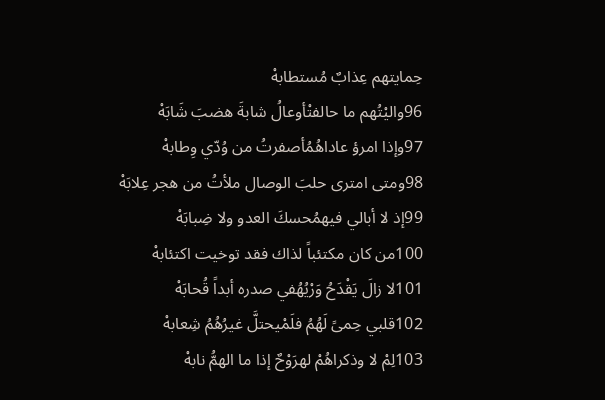حِمايتهم عِذابٌ مُستطابهْ
96واليْتُهم ما حالفتْأوعالُ شابةَ هضبَ شَابَهْ
97وإذا امرؤ عاداهُمُأصفرتُ من وُدّي وِطابهْ
98ومتى امترى حلبَ الوصال ملأتُ من هجر عِلابَهْ
99إذ لا أبالي فيهمُحسكَ العدو ولا ضِبابَهْ
100من كان مكتئباً لذاك فقد توخيت اكتئابهْ
101لا زالَ يَقْدَحُ وَرْيُهُفي صدره أبداً قُحابَهْ
102قلبي حِمىً لَهُمُ فلَمْيحتلَّ غيرُهُمُ شِعابهْ
103لِمْ لا وذكراهُمْ لهرَوْحٌ إذا ما الهمُّ نابهْ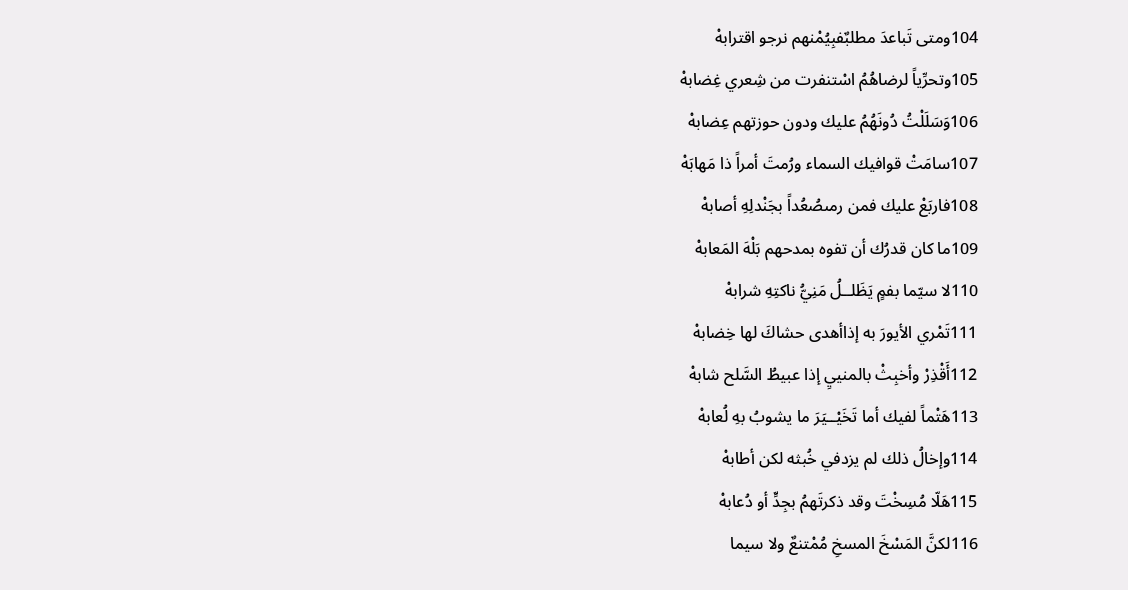104ومتى تَباعدَ مطلبٌفبِيُمْنهم نرجو اقترابهْ
105وتحرِّياً لرضاهُمُ اسْتنفرت من شِعري غِضابهْ
106وَسَلَلْتُ دُونَهُمُ عليك ودون حوزتهم عِضابهْ
107سامَتْ قوافيك السماء ورُمتَ أمراً ذا مَهابَهْ
108فاربَعْ عليك فمن رمىصُعُداً بجَنْدلِهِ أصابهْ
109ما كان قدرُك أن تفوه بمدحهم بَلْهَ المَعابهْ
110لا سيّما بفمٍ يَظَلــلُ مَنِيُّ ناكتِهِ شرابهْ
111تَمْري الأيورَ به إذاأهدى حشاكَ لها خِضابهْ
112أَقْذِرْ وأخبِثْ بالمنييِ إذا عبيطُ السَّلح شابهْ
113هَتْماً لفيك أما تَخَيْــيَرَ ما يشوبُ بهِ لُعابهْ
114وإخالُ ذلك لم يزدفي خُبثه لكن أطابهْ
115هَلّا مُسِخْتَ وقد ذكرتَهمُ بجِدٍّ أو دُعابهْ
116لكنَّ المَسْخَ المسخِ مُمْتنعٌ ولا سيما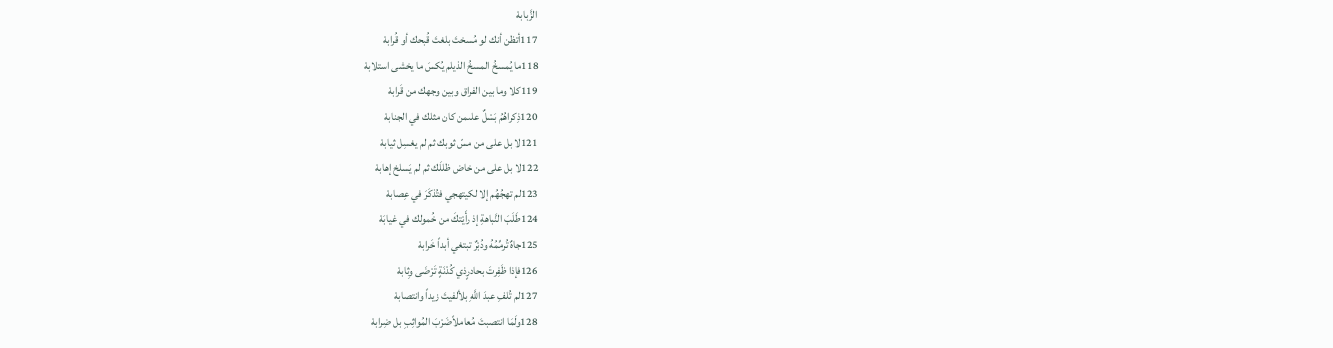الزَّبابهْ
117أتظن أنك لو مُسختَ بلغتَ قُبحك أو قُرابهْ
118ما يُمسخُ المسخُ الذيلم يُكسَ ما يخشى استلابهْ
119كلا وما بين الفراق وبين وجهك من قَرابهْ
120ذِكراهُمُ بَسْلٌ علىمن كان مثلك في الجنابهْ
121لا بل على من مسّ ثوبك ثم لم يغسِل ثيابهْ
122لا بل على من خاض ظللَك ثم لم يَسلخ إهابهْ
123لم تهجُهُم إلا لكيتهجي فتُذكَرَ في عِصابهْ
124طَلَبَ النَّباهةِ إذ رأَيْتكَ من خُمولك في غيابَهْ
125جاهٌ تُرمِّمُهُ ودُبْرٌ تبتغي أبداً خَرابهْ
126فإذا ظَفِرتَ بحادرٍذي كُدْنَةٍ تَرْضَى وِثابهْ
127لم تُلفِ عبدَ اللَّهِ بلألفيتَ زيداً وانتصابهْ
128ولَمَا انتصبتَ مُعاملاًضَرْبَ المُواثِبِ بل ضِرابهْ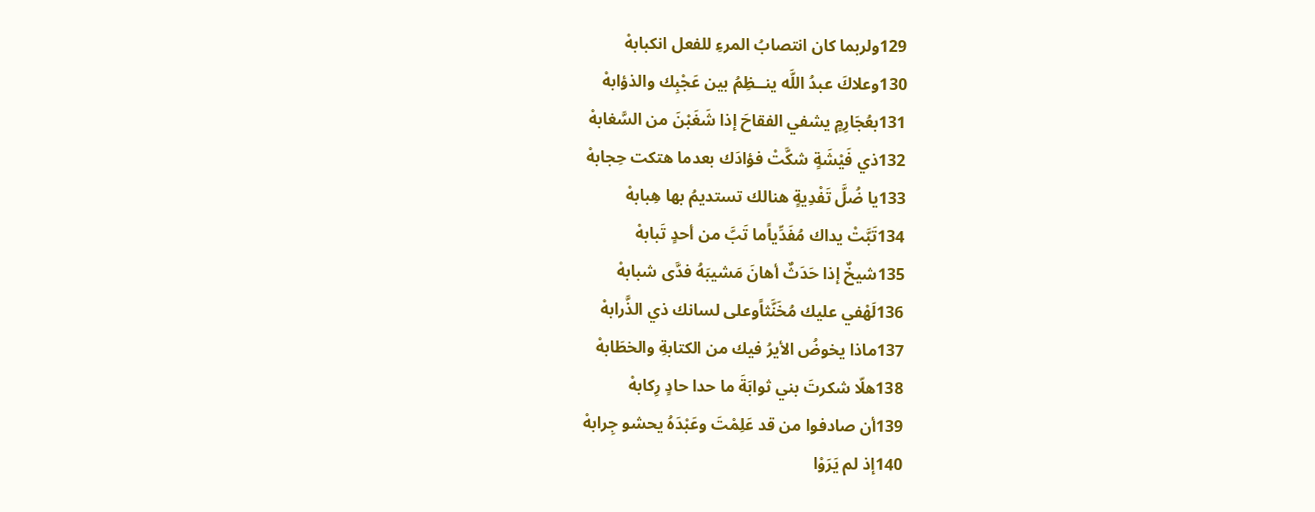129ولربما كان انتصابُ المرءِ للفعل انكبابهْ
130وعلاكَ عبدُ اللَّه ينــظِمُ بين عَجْبِك والذؤابهْ
131بعُجَارِمٍ يشفي الفقاحَ إذا شَغَبْنَ من السَّغابهْ
132ذي فَيْشَةٍ شكَّتْ فؤادَك بعدما هتكت حِجابهْ
133يا ضُلَّ تَفْدِيةٍ هنالك تستديمُ بها هِبابهْ
134تَبَّتْ يداك مُفَدِّياًما تَبَّ من أحدٍ تَبابهْ
135شيخٌ إذا حَدَثٌ أهانَ مَشيبَهُ فدَّى شبابهْ
136لَهْفي عليك مُخَنَّثاًوعلى لسانك ذي الذَّرابهْ
137ماذا يخوضُ الأيرُ فيك من الكتابةِ والخطَابهْ
138هلّا شكرتَ بني ثوابَةَ ما حدا حادٍ رِكابهْ
139أن صادفوا من قد عَلِمْتَ وعَبْدَهُ يحشو جِرابهْ
140إذ لم يَرَوْا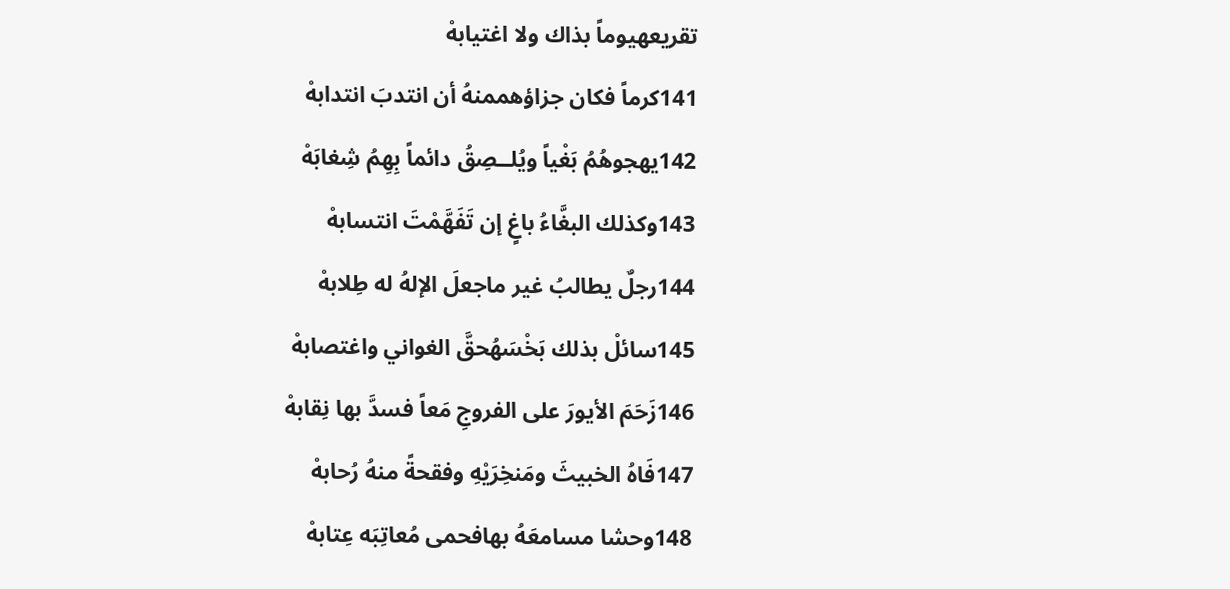تقريعهيوماً بذاك ولا اغتيابهْ
141كرماً فكان جزاؤهممنهُ أن انتدبَ انتدابهْ
142يهجوهُمُ بَغْياً ويُلــصِقُ دائماً بِهِمُ شِغابَهْ
143وكذلك البغَّاءُ باغٍ إن تَفَهَّمْتَ انتسابهْ
144رجلٌ يطالبُ غير ماجعلَ الإلهُ له طِلابهْ
145سائلْ بذلك بَخْسَهُحقَّ الغواني واغتصابهْ
146زَحَمَ الأيورَ على الفروجِ مَعاً فسدَّ بها نِقابهْ
147فَاهُ الخبيثَ ومَنخِرَيْهِ وفقحةً منهُ رُحابهْ
148وحشا مسامعَهُ بهافحمى مُعاتِبَه عِتابهْ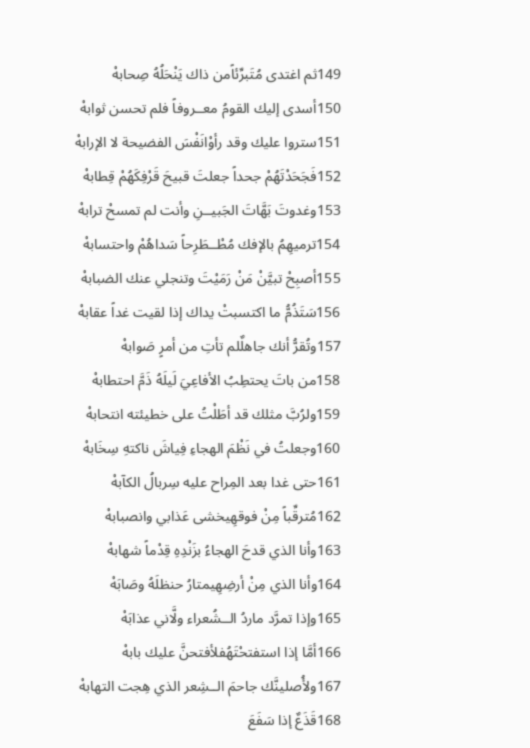149ثم اغتدى مُتَبرِّئاًمن ذاك يَنْحَلُهُ صِحابهْ
150أسدى إليك القومُ معــروفاً فلم تحسن ثوابهْ
151ستروا عليك وقد رأوْانَفْسَ الفضيحة لا الإرابهْ
152فَجَحَدْتَهُمْ جحداً جعلتَ قبيحَ قَرْفِكَهُمْ قِطابهْ
153وغدوتَ بَهَّاتَ الجَبيــنِ وأنت لم تمسحْ ترابهْ
154ترميهِمُ بالإفك مُطْــطَرِحاً سَداهُمْ واحتسابهْ
155أصبِحْ تبيَّنْ مَنْ رَمَيْتَ وتنجلي عنك الضبابهْ
156سَتَذُمُّ ما اكتسبتْ يداك إذا لقيت غداً عقابهْ
157وتُقرُّ أنك جاهلٌلم تأتِ من أمرٍ صَوابهْ
158من باتَ يحتطِبُ الأفاعِيَ لَيلَهُ ذَمَّ احتطابهْ
159ولرُبَّ مثلك قد أطَلْتُ على خطيئته انتحابهْ
160وجعلتُ في نَظْمَ الهجاءِ فِياشَ ناكتهِ سِخَابهْ
161حتى غدا بعد المِراح عليه سِربالُ الكآبهْ
162مُترقِّباً مِنْ فوقهِيخشى عَذابي وانصبابهْ
163وأنا الذي قدحَ الهجاءُ بزَنْدِهِ قِدْماً شهابهْ
164وأنا الذي مِنْ أرضِهِيمتارُ حنظلَهُ وصَابَهْ
165وإذا تمرَّد ماردُ الــشُعراء ولَّاني عذابَهْ
166أمَّا إذا استفتحْتَهُفلأفتحنَّ عليك بابهْ
167ولأُصلينَّك جاحمَ الــشِعر الذي هِجت التهابهْ
168قَذَعٌ إذا سَفَعَ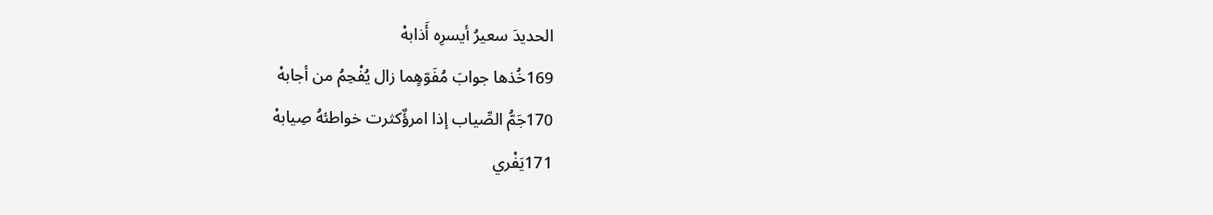الحديدَ سعيرُ أيسرِه أَذابهْ
169خُذها جوابَ مُفَوّهٍما زال يُفْحِمُ من أجابهْ
170جَمُّ الصِّياب إذا امرؤٌكثرت خواطئهُ صِيابهْ
171يَفْري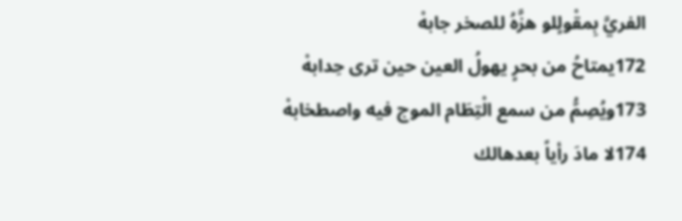الفريَّ بِمقْولٍلو هزَّهُ للصخر جابهْ
172يمتاحُ من بحرٍ يهولُ العين حين ترى حِدابهْ
173ويُصِمُّ من سمع الْتِطَام الموج فيه واصطخابهْ
174لا مادَ رأياً بعدهالك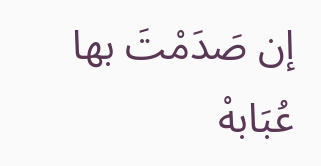إن صَدَمْتَ بها عُبَابهْ